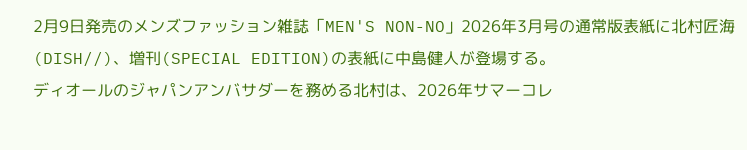2月9日発売のメンズファッション雑誌「MEN'S NON-NO」2026年3月号の通常版表紙に北村匠海(DISH//)、増刊(SPECIAL EDITION)の表紙に中島健人が登場する。
ディオールのジャパンアンバサダーを務める北村は、2026年サマーコレ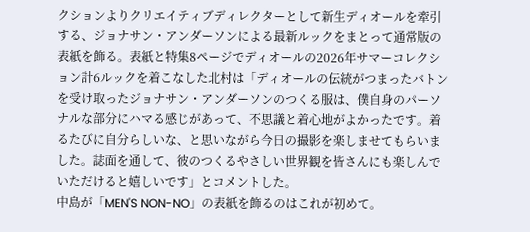クションよりクリエイティブディレクターとして新生ディオールを牽引する、ジョナサン・アンダーソンによる最新ルックをまとって通常版の表紙を飾る。表紙と特集8ページでディオールの2026年サマーコレクション計6ルックを着こなした北村は「ディオールの伝統がつまったバトンを受け取ったジョナサン・アンダーソンのつくる服は、僕自身のパーソナルな部分にハマる感じがあって、不思議と着心地がよかったです。着るたびに自分らしいな、と思いながら今日の撮影を楽しませてもらいました。誌面を通して、彼のつくるやさしい世界観を皆さんにも楽しんでいただけると嬉しいです」とコメントした。
中島が「MEN'S NON-NO」の表紙を飾るのはこれが初めて。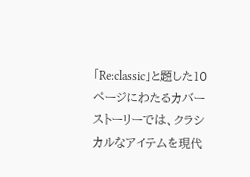「Re:classic」と題した10ページにわたるカバーストーリーでは、クラシカルなアイテムを現代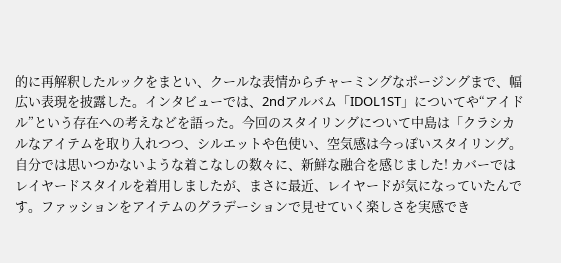的に再解釈したルックをまとい、クールな表情からチャーミングなポージングまで、幅広い表現を披露した。インタビューでは、2ndアルバム「IDOL1ST」についてや“アイドル”という存在への考えなどを語った。今回のスタイリングについて中島は「クラシカルなアイテムを取り入れつつ、シルエットや色使い、空気感は今っぽいスタイリング。自分では思いつかないような着こなしの数々に、新鮮な融合を感じました! カバーではレイヤードスタイルを着用しましたが、まさに最近、レイヤードが気になっていたんです。ファッションをアイテムのグラデーションで見せていく楽しさを実感でき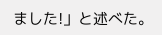ました!」と述べた。